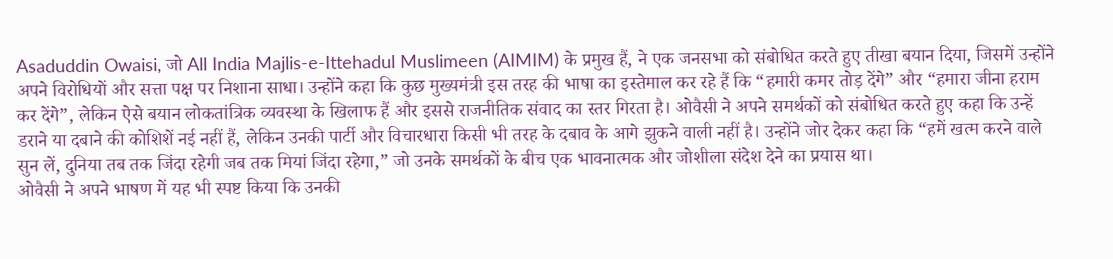Asaduddin Owaisi, जो All India Majlis-e-Ittehadul Muslimeen (AIMIM) के प्रमुख हैं, ने एक जनसभा को संबोधित करते हुए तीखा बयान दिया, जिसमें उन्होंने अपने विरोधियों और सत्ता पक्ष पर निशाना साधा। उन्होंने कहा कि कुछ मुख्यमंत्री इस तरह की भाषा का इस्तेमाल कर रहे हैं कि “हमारी कमर तोड़ देंगे” और “हमारा जीना हराम कर देंगे”, लेकिन ऐसे बयान लोकतांत्रिक व्यवस्था के खिलाफ हैं और इससे राजनीतिक संवाद का स्तर गिरता है। ओवैसी ने अपने समर्थकों को संबोधित करते हुए कहा कि उन्हें डराने या दबाने की कोशिशें नई नहीं हैं, लेकिन उनकी पार्टी और विचारधारा किसी भी तरह के दबाव के आगे झुकने वाली नहीं है। उन्होंने जोर देकर कहा कि “हमें खत्म करने वाले सुन लें, दुनिया तब तक जिंदा रहेगी जब तक मियां जिंदा रहेगा,” जो उनके समर्थकों के बीच एक भावनात्मक और जोशीला संदेश देने का प्रयास था।
ओवैसी ने अपने भाषण में यह भी स्पष्ट किया कि उनकी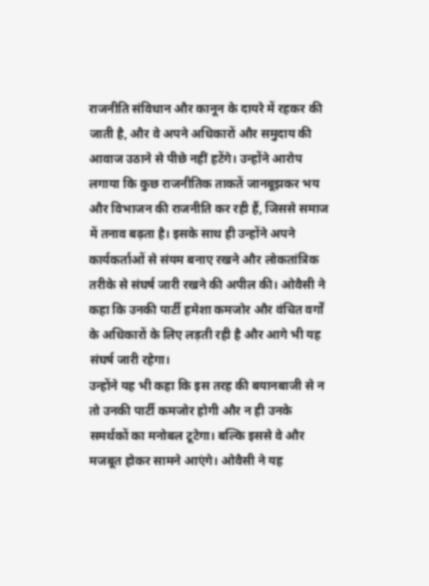राजनीति संविधान और कानून के दायरे में रहकर की जाती है, और वे अपने अधिकारों और समुदाय की आवाज उठाने से पीछे नहीं हटेंगे। उन्होंने आरोप लगाया कि कुछ राजनीतिक ताकतें जानबूझकर भय और विभाजन की राजनीति कर रही हैं, जिससे समाज में तनाव बढ़ता है। इसके साथ ही उन्होंने अपने कार्यकर्ताओं से संयम बनाए रखने और लोकतांत्रिक तरीके से संघर्ष जारी रखने की अपील की। ओवैसी ने कहा कि उनकी पार्टी हमेशा कमजोर और वंचित वर्गों के अधिकारों के लिए लड़ती रही है और आगे भी यह संघर्ष जारी रहेगा।
उन्होंने यह भी कहा कि इस तरह की बयानबाजी से न तो उनकी पार्टी कमजोर होगी और न ही उनके समर्थकों का मनोबल टूटेगा। बल्कि इससे वे और मजबूत होकर सामने आएंगे। ओवैसी ने यह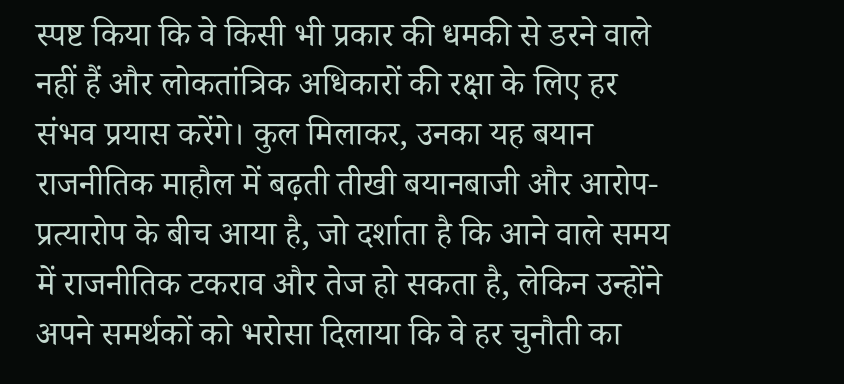स्पष्ट किया कि वे किसी भी प्रकार की धमकी से डरने वाले नहीं हैं और लोकतांत्रिक अधिकारों की रक्षा के लिए हर संभव प्रयास करेंगे। कुल मिलाकर, उनका यह बयान राजनीतिक माहौल में बढ़ती तीखी बयानबाजी और आरोप-प्रत्यारोप के बीच आया है, जो दर्शाता है कि आने वाले समय में राजनीतिक टकराव और तेज हो सकता है, लेकिन उन्होंने अपने समर्थकों को भरोसा दिलाया कि वे हर चुनौती का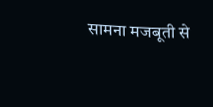सामना मजबूती से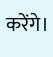करेंगे।